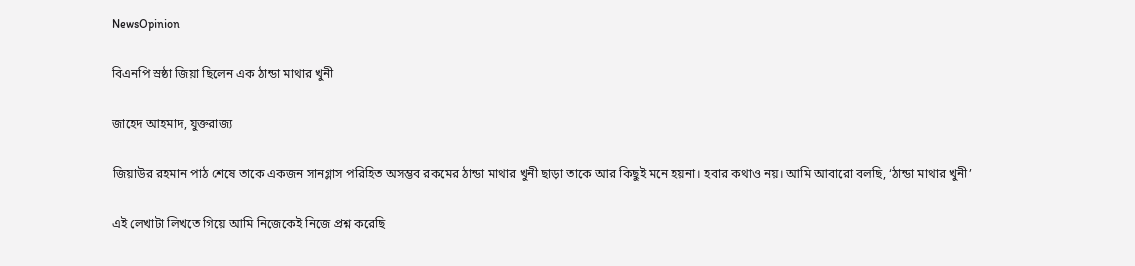NewsOpinion

বিএনপি স্রষ্ঠা জিয়া ছিলেন এক ঠান্ডা মাথার খুনী

জাহেদ আহমাদ, যুক্তরাজ্য

জিয়াউর রহমান পাঠ শেষে তাকে একজন সানগ্লাস পরিহিত অসম্ভব রকমের ঠান্ডা মাথার খুনী ছাড়া তাকে আর কিছুই মনে হয়না। হবার কথাও নয়। আমি আবারো বলছি, ‘ঠান্ডা মাথার খুনী’

এই লেখাটা লিখতে গিয়ে আমি নিজেকেই নিজে প্রশ্ন করেছি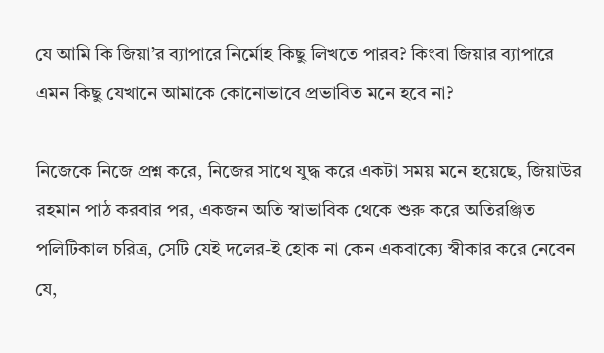যে আমি কি জিয়া’র ব্যাপারে নির্মোহ কিছু লিখতে পারব? কিংবা জিয়ার ব্যাপারে এমন কিছু যেখানে আমাকে কোনোভাবে প্রভাবিত মনে হবে না?

নিজেকে নিজে প্রশ্ন করে, নিজের সাথে যুদ্ধ করে একটা সময় মনে হয়েছে, জিয়াউর রহমান পাঠ করবার পর, একজন অতি স্বাভাবিক থেকে শুরু করে অতিরঞ্জিত পলিটিকাল চরিত্র, সেটি যেই দলের-ই হোক না কেন একবাক্যে স্বীকার করে নেবেন যে,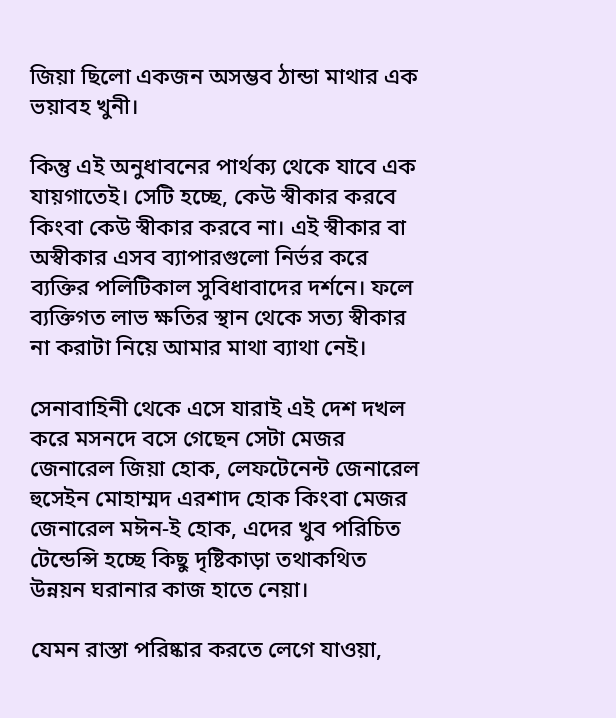জিয়া ছিলো একজন অসম্ভব ঠান্ডা মাথার এক ভয়াবহ খুনী।

কিন্তু এই অনুধাবনের পার্থক্য থেকে যাবে এক যায়গাতেই। সেটি হচ্ছে, কেউ স্বীকার করবে কিংবা কেউ স্বীকার করবে না। এই স্বীকার বা অস্বীকার এসব ব্যাপারগুলো নির্ভর করে ব্যক্তির পলিটিকাল সুবিধাবাদের দর্শনে। ফলে ব্যক্তিগত লাভ ক্ষতির স্থান থেকে সত্য স্বীকার না করাটা নিয়ে আমার মাথা ব্যাথা নেই।

সেনাবাহিনী থেকে এসে যারাই এই দেশ দখল করে মসনদে বসে গেছেন সেটা মেজর জেনারেল জিয়া হোক, লেফটেনেন্ট জেনারেল হুসেইন মোহাম্মদ এরশাদ হোক কিংবা মেজর জেনারেল মঈন-ই হোক, এদের খুব পরিচিত টেন্ডেন্সি হচ্ছে কিছু দৃষ্টিকাড়া তথাকথিত উন্নয়ন ঘরানার কাজ হাতে নেয়া।

যেমন রাস্তা পরিষ্কার করতে লেগে যাওয়া,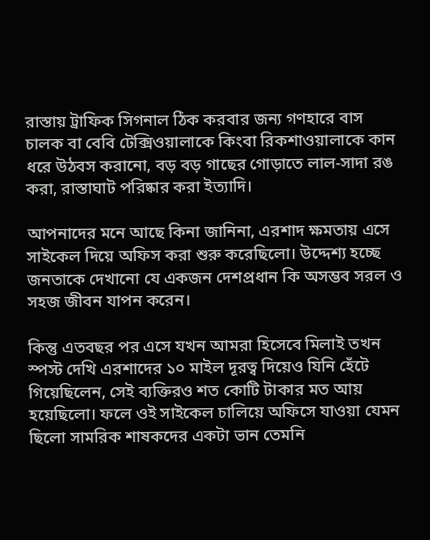রাস্তায় ট্রাফিক সিগনাল ঠিক করবার জন্য গণহারে বাস চালক বা বেবি টেক্সিওয়ালাকে কিংবা রিকশাওয়ালাকে কান ধরে উঠবস করানো, বড় বড় গাছের গোড়াতে লাল-সাদা রঙ করা, রাস্তাঘাট পরিষ্কার করা ইত্যাদি।

আপনাদের মনে আছে কিনা জানিনা, এরশাদ ক্ষমতায় এসে সাইকেল দিয়ে অফিস করা শুরু করেছিলো। উদ্দেশ্য হচ্ছে জনতাকে দেখানো যে একজন দেশপ্রধান কি অসম্ভব সরল ও সহজ জীবন যাপন করেন।

কিন্তু এতবছর পর এসে যখন আমরা হিসেবে মিলাই তখন স্পস্ট দেখি এরশাদের ১০ মাইল দূরত্ব দিয়েও যিনি হেঁটে গিয়েছিলেন, সেই ব্যক্তিরও শত কোটি টাকার মত আয় হয়েছিলো। ফলে ওই সাইকেল চালিয়ে অফিসে যাওয়া যেমন ছিলো সামরিক শাষকদের একটা ভান তেমনি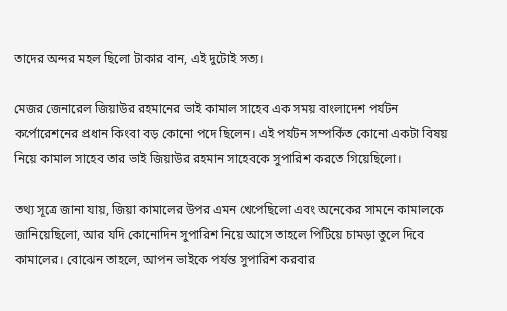তাদের অন্দর মহল ছিলো টাকার বান, এই দুটোই সত্য।

মেজর জেনারেল জিয়াউর রহমানের ভাই কামাল সাহেব এক সময় বাংলাদেশ পর্যটন কর্পোরেশনের প্রধান কিংবা বড় কোনো পদে ছিলেন। এই পর্যটন সম্পর্কিত কোনো একটা বিষয় নিয়ে কামাল সাহেব তার ভাই জিয়াউর রহমান সাহেবকে সুপারিশ করতে গিয়েছিলো।

তথ্য সূত্রে জানা যায়, জিয়া কামালের উপর এমন খেপেছিলো এবং অনেকের সামনে কামালকে জানিয়েছিলো, আর যদি কোনোদিন সুপারিশ নিয়ে আসে তাহলে পিটিয়ে চামড়া তুলে দিবে কামালের। বোঝেন তাহলে, আপন ভাইকে পর্যন্ত সুপারিশ করবার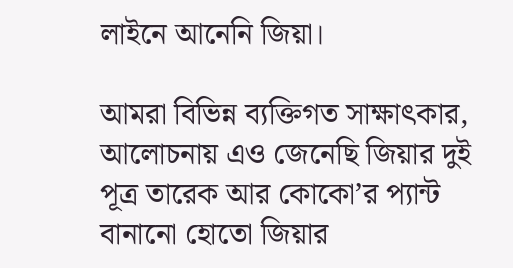লাইনে আনেনি জিয়া।

আমরা বিভিন্ন ব্যক্তিগত সাক্ষাৎকার, আলোচনায় এও জেনেছি জিয়ার দুই পূত্র তারেক আর কোকো’র প্যান্ট বানানো হোতো জিয়ার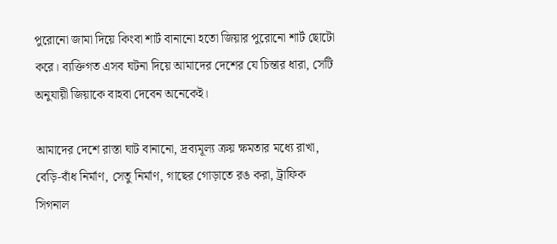পুরোনো জামা দিয়ে কিংবা শার্ট বানানো হতো জিয়ার পুরোনো শার্ট ছোটো করে। ব্যক্তিগত এসব ঘটনা দিয়ে আমাদের দেশের যে চিন্তার ধারা, সেটি অনুযায়ী জিয়াকে বাহবা দেবেন অনেকেই।

আমাদের দেশে রাস্তা ঘাট বানানো, দ্রব্যমূল্য ক্রয় ক্ষমতার মধ্যে রাখা, বেড়ি-বাঁধ নির্মাণ, সেতু নির্মাণ, গাছের গোড়াতে রঙ করা, ট্রাফিক সিগনাল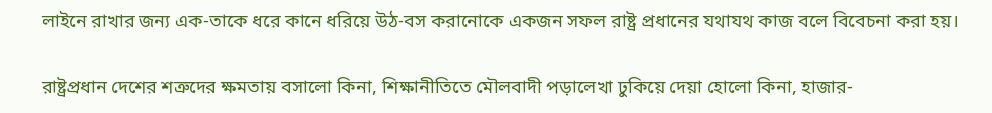লাইনে রাখার জন্য এক-তাকে ধরে কানে ধরিয়ে উঠ-বস করানোকে একজন সফল রাষ্ট্র প্রধানের যথাযথ কাজ বলে বিবেচনা করা হয়।

রাষ্ট্রপ্রধান দেশের শত্রুদের ক্ষমতায় বসালো কিনা, শিক্ষানীতিতে মৌলবাদী পড়ালেখা ঢুকিয়ে দেয়া হোলো কিনা, হাজার-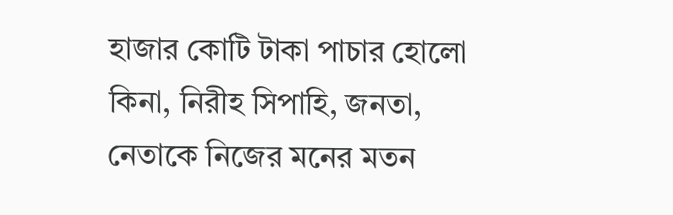হাজার কোটি টাকা পাচার হোলো কিনা, নিরীহ সিপাহি, জনতা, নেতাকে নিজের মনের মতন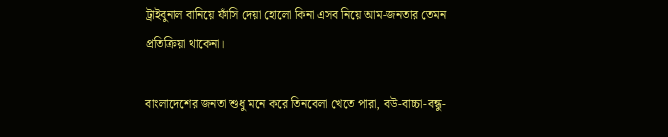ট্রাইবুনাল বানিয়ে ফাঁসি দেয়া হোলো কিনা এসব নিয়ে আম-জনতার তেমন প্রতিক্রিয়া থাকেনা।

বাংলাদেশের জনতা শুধু মনে করে তিনবেলা খেতে পারা, বউ-বাচ্চা-বন্ধু-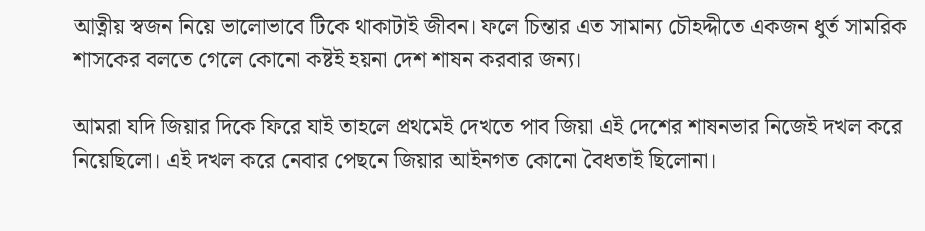আত্নীয় স্বজন নিয়ে ভালোভাবে টিকে থাকাটাই জীবন। ফলে চিন্তার এত সামান্য চৌহদ্দীতে একজন ধুর্ত সামরিক শাসকের বলতে গেলে কোনো কষ্টই হয়না দেশ শাষন করবার জন্য।

আমরা যদি জিয়ার দিকে ফিরে যাই তাহলে প্রথমেই দেখতে পাব জিয়া এই দেশের শাষনভার নিজেই দখল করে নিয়েছিলো। এই দখল করে নেবার পেছনে জিয়ার আইনগত কোনো বৈধতাই ছিলোনা।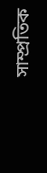সাম্প্রতিক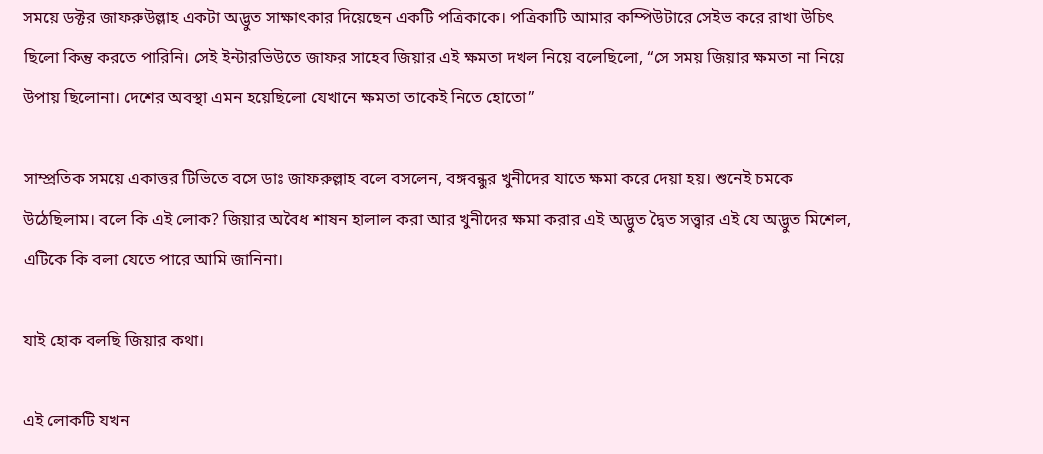সময়ে ডক্টর জাফরুউল্লাহ একটা অদ্ভুত সাক্ষাৎকার দিয়েছেন একটি পত্রিকাকে। পত্রিকাটি আমার কম্পিউটারে সেইভ করে রাখা উচিৎ ছিলো কিন্তু করতে পারিনি। সেই ইন্টারভিউতে জাফর সাহেব জিয়ার এই ক্ষমতা দখল নিয়ে বলেছিলো, “সে সময় জিয়ার ক্ষমতা না নিয়ে উপায় ছিলোনা। দেশের অবস্থা এমন হয়েছিলো যেখানে ক্ষমতা তাকেই নিতে হোতো”

সাম্প্রতিক সময়ে একাত্তর টিভিতে বসে ডাঃ জাফরুল্লাহ বলে বসলেন, বঙ্গবন্ধুর খুনীদের যাতে ক্ষমা করে দেয়া হয়। শুনেই চমকে উঠেছিলাম। বলে কি এই লোক? জিয়ার অবৈধ শাষন হালাল করা আর খুনীদের ক্ষমা করার এই অদ্ভুত দ্বৈত সত্ত্বার এই যে অদ্ভুত মিশেল, এটিকে কি বলা যেতে পারে আমি জানিনা।

যাই হোক বলছি জিয়ার কথা।

এই লোকটি যখন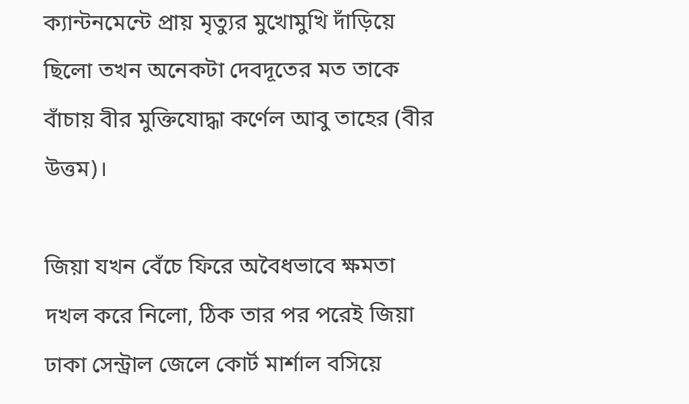ক্যান্টনমেন্টে প্রায় মৃত্যুর মুখোমুখি দাঁড়িয়ে ছিলো তখন অনেকটা দেবদূতের মত তাকে বাঁচায় বীর মুক্তিযোদ্ধা কর্ণেল আবু তাহের (বীর উত্তম)।

জিয়া যখন বেঁচে ফিরে অবৈধভাবে ক্ষমতা দখল করে নিলো, ঠিক তার পর পরেই জিয়া ঢাকা সেন্ট্রাল জেলে কোর্ট মার্শাল বসিয়ে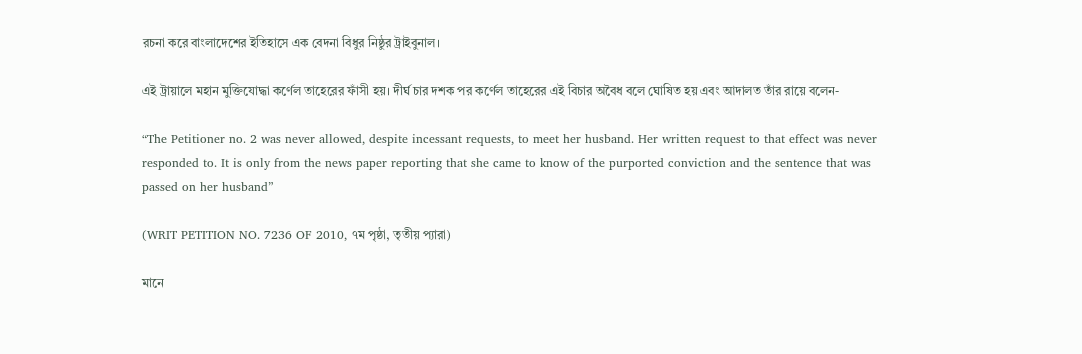রচনা করে বাংলাদেশের ইতিহাসে এক বেদনা বিধুর নিষ্ঠুর ট্রাইবুনাল।

এই ট্রায়ালে মহান মুক্তিযোদ্ধা কর্ণেল তাহেরের ফাঁসী হয়। দীর্ঘ চার দশক পর কর্ণেল তাহেরের এই বিচার অবৈধ বলে ঘোষিত হয় এবং আদালত তাঁর রায়ে বলেন-

“The Petitioner no. 2 was never allowed, despite incessant requests, to meet her husband. Her written request to that effect was never responded to. It is only from the news paper reporting that she came to know of the purported conviction and the sentence that was passed on her husband”

(WRIT PETITION NO. 7236 OF 2010, ৭ম পৃষ্ঠা, তৃতীয় প্যারা)

মানে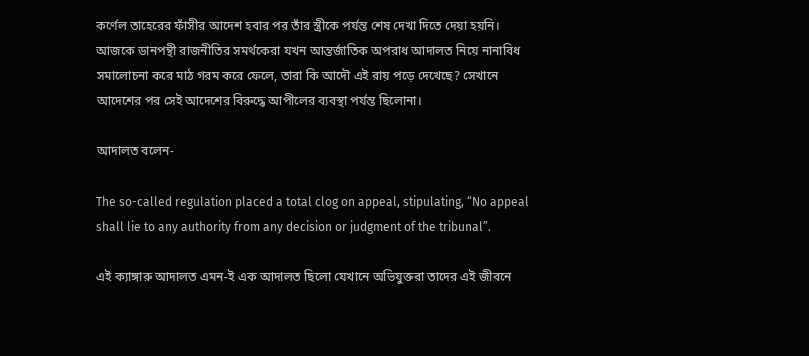কর্ণেল তাহেরের ফাঁসীর আদেশ হবার পর তাঁর স্ত্রীকে পর্যন্ত শেষ দেখা দিতে দেয়া হয়নি। আজকে ডানপন্থী রাজনীতির সমর্থকেরা যখন আন্তর্জাতিক অপরাধ আদালত নিয়ে নানাবিধ সমালোচনা করে মাঠ গরম করে ফেলে, তারা কি আদৌ এই রায় পড়ে দেখেছে? সেখানে আদেশের পর সেই আদেশের বিরুদ্ধে আপীলের ব্যবস্থা পর্যন্ত ছিলোনা।

আদালত বলেন-

The so-called regulation placed a total clog on appeal, stipulating, “No appeal shall lie to any authority from any decision or judgment of the tribunal”.

এই ক্যাঙ্গারু আদালত এমন-ই এক আদালত ছিলো যেখানে অভিযুক্তরা তাদের এই জীবনে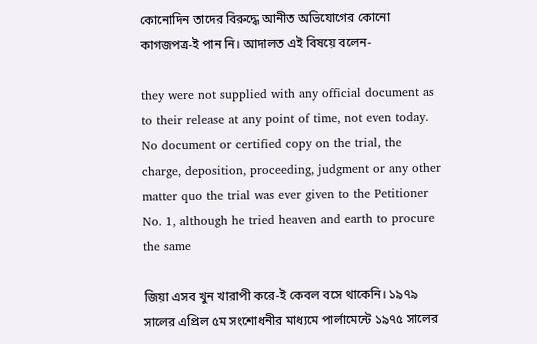কোনোদিন তাদের বিরুদ্ধে আনীত অভিযোগের কোনো কাগজপত্র-ই পান নি। আদালত এই বিষয়ে বলেন-

they were not supplied with any official document as to their release at any point of time, not even today. No document or certified copy on the trial, the charge, deposition, proceeding, judgment or any other matter quo the trial was ever given to the Petitioner No. 1, although he tried heaven and earth to procure the same

জিয়া এসব খুন খারাপী করে-ই কেবল বসে থাকেনি। ১৯৭৯ সালের এপ্রিল ৫ম সংশোধনীর মাধ্যমে পার্লামেন্টে ১৯৭৫ সালের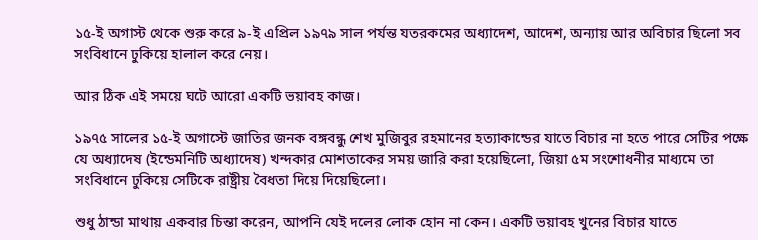১৫-ই অগাস্ট থেকে শুরু করে ৯-ই এপ্রিল ১৯৭৯ সাল পর্যন্ত যতরকমের অধ্যাদেশ, আদেশ, অন্যায় আর অবিচার ছিলো সব সংবিধানে ঢুকিয়ে হালাল করে নেয়।

আর ঠিক এই সময়ে ঘটে আরো একটি ভয়াবহ কাজ।

১৯৭৫ সালের ১৫-ই অগাস্টে জাতির জনক বঙ্গবন্ধু শেখ মুজিবুর রহমানের হত্যাকান্ডের যাতে বিচার না হতে পারে সেটির পক্ষে যে অধ্যাদেষ (ইন্ডেমনিটি অধ্যাদেষ) খন্দকার মোশতাকের সময় জারি করা হয়েছিলো, জিয়া ৫ম সংশোধনীর মাধ্যমে তা সংবিধানে ঢুকিয়ে সেটিকে রাষ্ট্রীয় বৈধতা দিয়ে দিয়েছিলো।

শুধু ঠান্ডা মাথায় একবার চিন্তা করেন, আপনি যেই দলের লোক হোন না কেন। একটি ভয়াবহ খুনের বিচার যাতে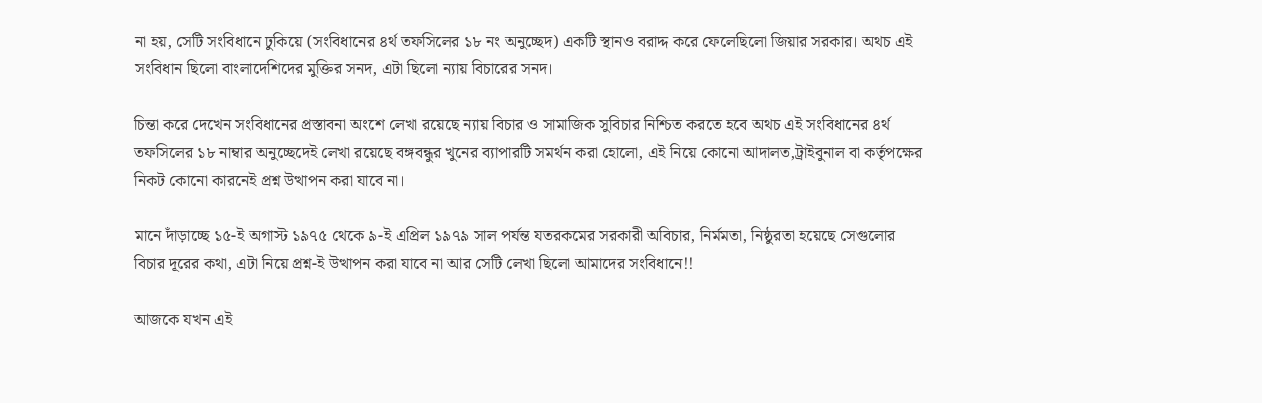না হয়, সেটি সংবিধানে ঢুকিয়ে (সংবিধানের ৪র্থ তফসিলের ১৮ নং অনুচ্ছেদ) একটি স্থানও বরাদ্দ করে ফেলেছিলো জিয়ার সরকার। অথচ এই সংবিধান ছিলো বাংলাদেশিদের মুক্তির সনদ, এটা ছিলো ন্যায় বিচারের সনদ।

চিন্তা করে দেখেন সংবিধানের প্রস্তাবনা অংশে লেখা রয়েছে ন্যায় বিচার ও সামাজিক সুবিচার নিশ্চিত করতে হবে অথচ এই সংবিধানের ৪র্থ তফসিলের ১৮ নাম্বার অনুচ্ছেদেই লেখা রয়েছে বঙ্গবন্ধুর খুনের ব্যাপারটি সমর্থন করা হোলো, এই নিয়ে কোনো আদালত,ট্রাইবুনাল বা কর্তৃপক্ষের নিকট কোনো কারনেই প্রশ্ন উত্থাপন করা যাবে না।

মানে দাঁড়াচ্ছে ১৫-ই অগাস্ট ১৯৭৫ থেকে ৯-ই এপ্রিল ১৯৭৯ সাল পর্যন্ত যতরকমের সরকারী অবিচার, নির্মমতা, নিষ্ঠুরতা হয়েছে সেগুলোর বিচার দূরের কথা, এটা নিয়ে প্রশ্ন-ই উত্থাপন করা যাবে না আর সেটি লেখা ছিলো আমাদের সংবিধানে!!

আজকে যখন এই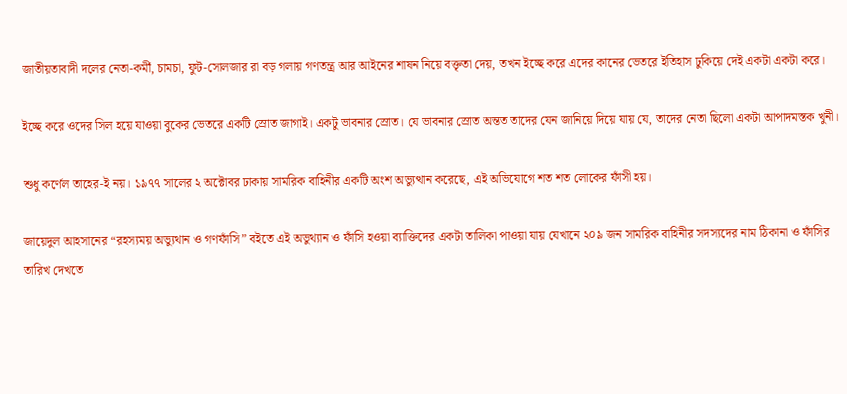জাতীয়তাবাদী দলের নেতা-কর্মী, চামচা, ফুট-সোলজার রা বড় গলায় গণতন্ত্র আর আইনের শাষন নিয়ে বক্তৃতা দেয়, তখন ইচ্ছে করে এদের কানের ভেতরে ইতিহাস ঢুকিয়ে দেই একটা একটা করে।

ইচ্ছে করে ওদের সিল হয়ে যাওয়া বুকের ভেতরে একটি স্রোত জাগাই। একটু ভাবনার স্রোত। যে ভাবনার স্রোত অন্তত তাদের যেন জানিয়ে দিয়ে যায় যে, তাদের নেতা ছিলো একটা আপাদমস্তক খুনী।

শুধু কর্ণেল তাহের-ই নয়। ১৯৭৭ সালের ২ অক্টোবর ঢাকায় সামরিক বাহিনীর একটি অংশ অভ্যুত্থান করেছে, এই অভিযোগে শত শত লোকের ফাঁসী হয়।

জায়েদুল আহসানের “রহস্যময় অভ্যুথান ও গণফাঁসি” বইতে এই অভুথ্যান ও ফাঁসি হওয়া ব্যাক্তিদের একটা তালিকা পাওয়া যায় যেখানে ২০৯ জন সামরিক বাহিনীর সদস্যদের নাম ঠিকানা ও ফাঁসির তারিখ দেখতে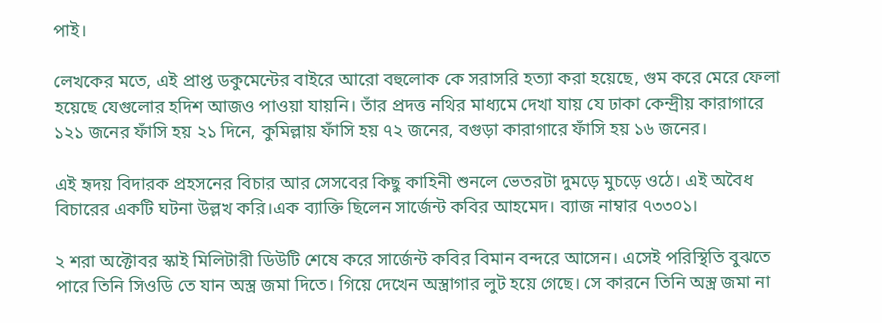পাই।

লেখকের মতে, এই প্রাপ্ত ডকুমেন্টের বাইরে আরো বহুলোক কে সরাসরি হত্যা করা হয়েছে, গুম করে মেরে ফেলা হয়েছে যেগুলোর হদিশ আজও পাওয়া যায়নি। তাঁর প্রদত্ত নথির মাধ্যমে দেখা যায় যে ঢাকা কেন্দ্রীয় কারাগারে ১২১ জনের ফাঁসি হয় ২১ দিনে, কুমিল্লায় ফাঁসি হয় ৭২ জনের, বগুড়া কারাগারে ফাঁসি হয় ১৬ জনের।

এই হৃদয় বিদারক প্রহসনের বিচার আর সেসবের কিছু কাহিনী শুনলে ভেতরটা দুমড়ে মুচড়ে ওঠে। এই অবৈধ বিচারের একটি ঘটনা উল্লখ করি।এক ব্যাক্তি ছিলেন সার্জেন্ট কবির আহমেদ। ব্যাজ নাম্বার ৭৩৩০১।

২ শরা অক্টোবর স্কাই মিলিটারী ডিউটি শেষে করে সার্জেন্ট কবির বিমান বন্দরে আসেন। এসেই পরিস্থিতি বুঝতে পারে তিনি সিওডি তে যান অস্ত্র জমা দিতে। গিয়ে দেখেন অস্ত্রাগার লুট হয়ে গেছে। সে কারনে তিনি অস্ত্র জমা না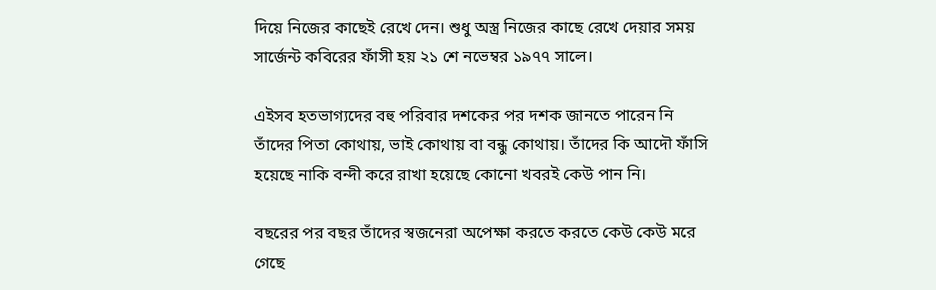দিয়ে নিজের কাছেই রেখে দেন। শুধু অস্ত্র নিজের কাছে রেখে দেয়ার সময় সার্জেন্ট কবিরের ফাঁসী হয় ২১ শে নভেম্বর ১৯৭৭ সালে।

এইসব হতভাগ্যদের বহু পরিবার দশকের পর দশক জানতে পারেন নি তাঁদের পিতা কোথায়, ভাই কোথায় বা বন্ধু কোথায়। তাঁদের কি আদৌ ফাঁসি হয়েছে নাকি বন্দী করে রাখা হয়েছে কোনো খবরই কেউ পান নি।

বছরের পর বছর তাঁদের স্বজনেরা অপেক্ষা করতে করতে কেউ কেউ মরে গেছে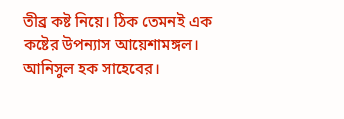তীব্র কষ্ট নিয়ে। ঠিক তেমনই এক কষ্টের উপন্যাস আয়েশামঙ্গল। আনিসুল হক সাহেবের।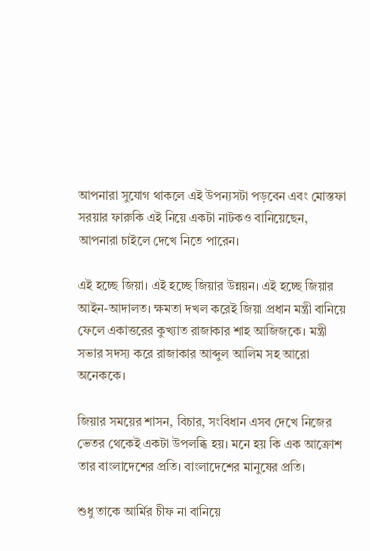আপনারা সুযোগ থাকলে এই উপন্যসটা পড়বেন এবং মোস্তফা সরয়ার ফারুকি এই নিয়ে একটা নাটকও বানিয়েছেন, আপনারা চাইলে দেখে নিতে পারেন।

এই হচ্ছে জিয়া। এই হচ্ছে জিয়ার উন্নয়ন। এই হচ্ছে জিয়ার আইন-আদালত। ক্ষমতা দখল করেই জিয়া প্রধান মন্ত্রী বানিয়ে ফেলে একাত্তরের কুখ্যাত রাজাকার শাহ আজিজকে। মন্ত্রী সভার সদস্য করে রাজাকার আব্দুল আলিম সহ আরো অনেককে।

জিয়ার সময়ের শাসন, বিচার, সংবিধান এসব দেখে নিজের ভেতর থেকেই একটা উপলব্ধি হয়। মনে হয় কি এক আক্রোশ তার বাংলাদেশের প্রতি। বাংলাদেশের মানুষের প্রতি।

শুধু তাকে আর্মির চীফ না বানিয়ে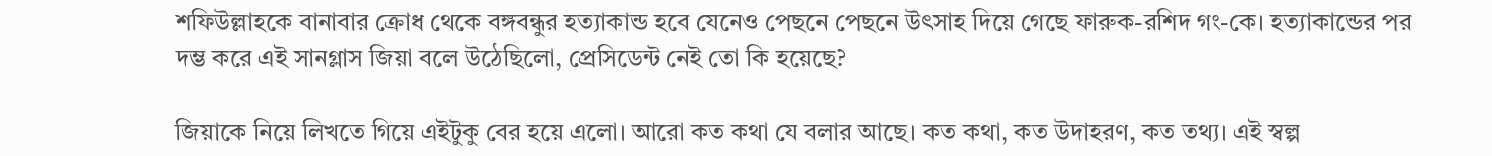শফিউল্লাহকে বানাবার ক্রোধ থেকে বঙ্গবন্ধুর হত্যাকান্ড হবে যেনেও পেছনে পেছনে উৎসাহ দিয়ে গেছে ফারুক-রশিদ গং-কে। হত্যাকান্ডের পর দম্ভ করে এই সানগ্লাস জিয়া বলে উঠেছিলো, প্রেসিডেন্ট নেই তো কি হয়েছে?

জিয়াকে নিয়ে লিখতে গিয়ে এইটুকু বের হয়ে এলো। আরো কত কথা যে বলার আছে। কত কথা, কত উদাহরণ, কত তথ্য। এই স্বল্প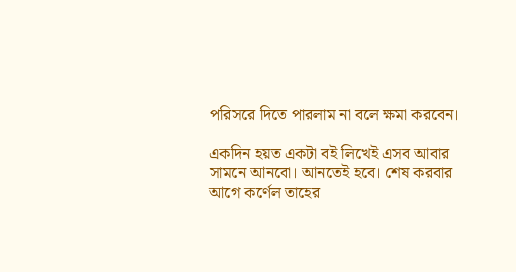পরিসরে দিতে পারলাম না বলে ক্ষমা করবেন।

একদিন হয়ত একটা বই লিখেই এসব আবার সামনে আনবো। আনতেই হবে। শেষ করবার আগে কর্ণেল তাহের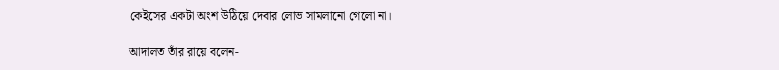কেইসের একটা অংশ উঠিয়ে দেবার লোভ সামলানো গেলো না।

আদালত তাঁর রায়ে বলেন-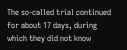The so-called trial continued for about 17 days, during which they did not know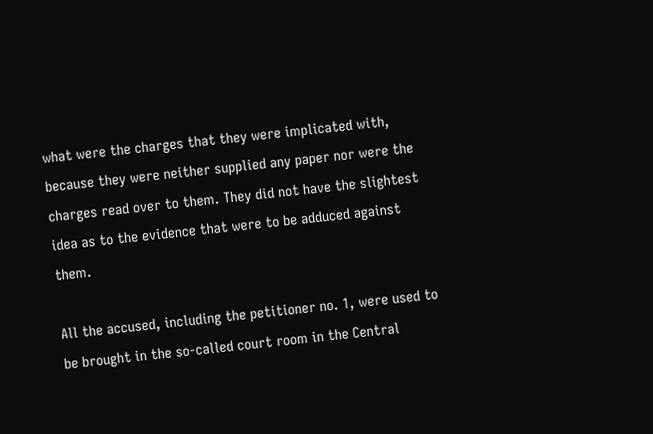what were the charges that they were implicated with, because they were neither supplied any paper nor were the charges read over to them. They did not have the slightest idea as to the evidence that were to be adduced against them.

All the accused, including the petitioner no. 1, were used to be brought in the so-called court room in the Central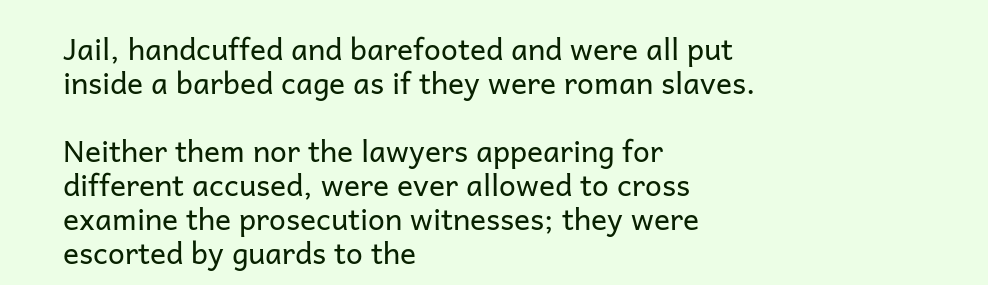Jail, handcuffed and barefooted and were all put inside a barbed cage as if they were roman slaves.

Neither them nor the lawyers appearing for different accused, were ever allowed to cross examine the prosecution witnesses; they were escorted by guards to the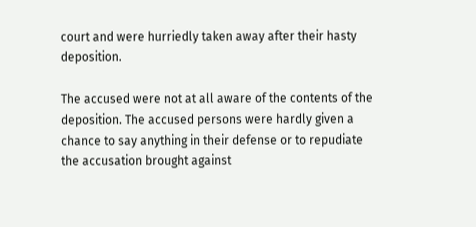court and were hurriedly taken away after their hasty deposition.

The accused were not at all aware of the contents of the deposition. The accused persons were hardly given a chance to say anything in their defense or to repudiate the accusation brought against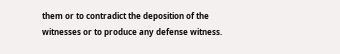them or to contradict the deposition of the witnesses or to produce any defense witness.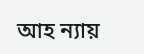আহ ন্যায়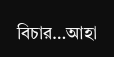বিচার…আহা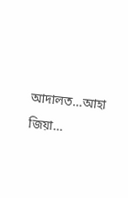আদালত…আহা জিয়া…